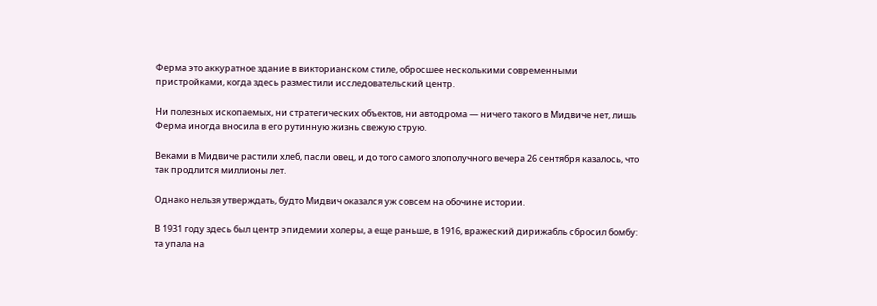Ферма это аккуратное здание в викторианском стиле, обросшее несколькими современными пристройками, когда здесь разместили исследовательский центр.

Ни полезных ископаемых, ни стратегических объектов, ни автодрома — ничего такого в Мидвиче нет, лишь Ферма иногда вносила в его рутинную жизнь свежую струю.

Веками в Мидвиче растили хлеб, пасли овец, и до того самого злополучного вечера 26 сентября казалось, что так продлится миллионы лет.

Однако нельзя утверждать, будто Мидвич оказался уж совсем на обочине истории.

В 1931 году здесь был центр эпидемии холеры, а еще раньше, в 1916, вражеский дирижабль сбросил бомбу: та упала на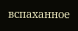вспаханное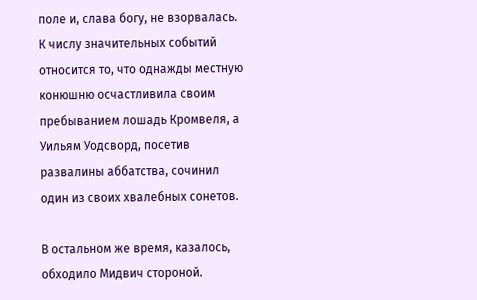поле и, слава богу, не взорвалась. К числу значительных событий относится то, что однажды местную конюшню осчастливила своим пребыванием лошадь Кромвеля, а Уильям Уодсворд, посетив развалины аббатства, сочинил один из своих хвалебных сонетов.

В остальном же время, казалось, обходило Мидвич стороной.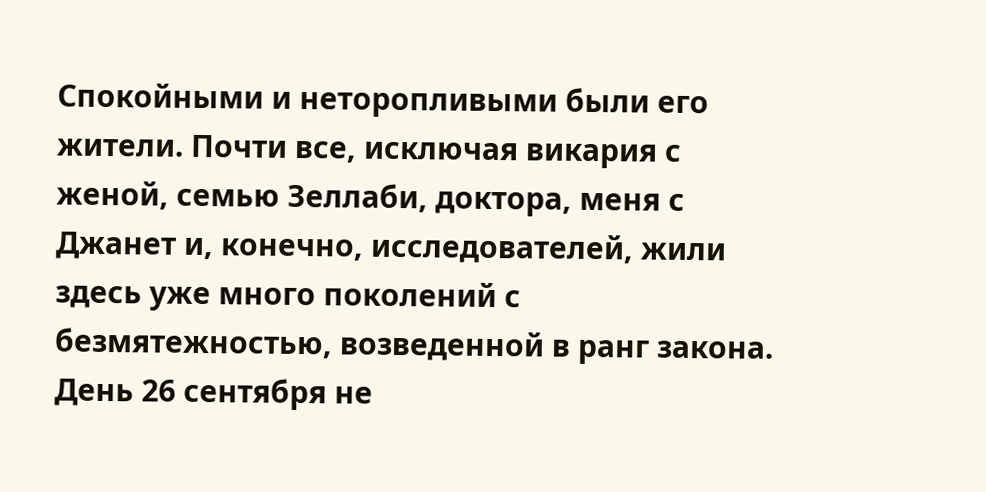Спокойными и неторопливыми были его жители. Почти все, исключая викария с женой, семью Зеллаби, доктора, меня с Джанет и, конечно, исследователей, жили здесь уже много поколений с безмятежностью, возведенной в ранг закона. День 26 сентября не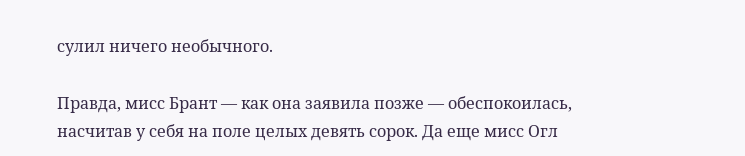сулил ничего необычного.

Правда, мисс Брант — как она заявила позже — обеспокоилась, насчитав у себя на поле целых девять сорок. Да еще мисс Огл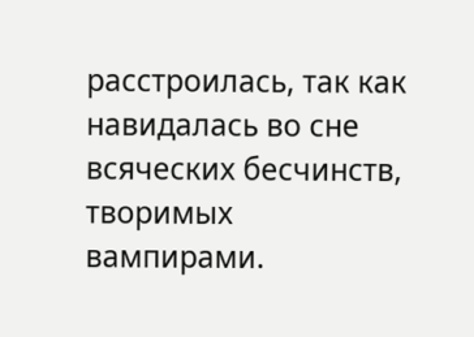расстроилась, так как навидалась во сне всяческих бесчинств, творимых вампирами.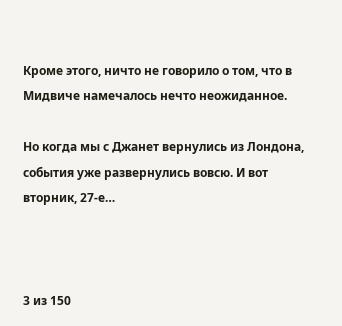Кроме этого, ничто не говорило о том, что в Мидвиче намечалось нечто неожиданное.

Но когда мы с Джанет вернулись из Лондона, события уже развернулись вовсю. И вот вторник, 27-е…



3 из 150